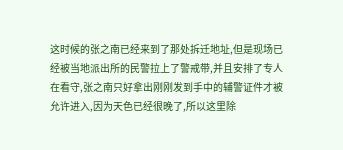这时候的张之南已经来到了那处拆迁地址,但是现场已经被当地派出所的民警拉上了警戒带,并且安排了专人在看守,张之南只好拿出刚刚发到手中的辅警证件才被允许进入,因为天色已经很晚了,所以这里除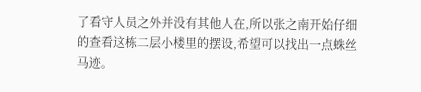了看守人员之外并没有其他人在,所以张之南开始仔细的查看这栋二层小楼里的摆设,希望可以找出一点蛛丝马迹。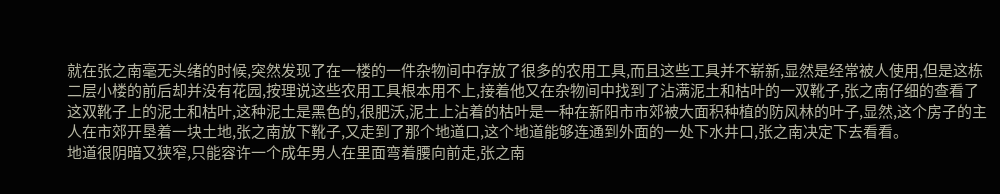就在张之南毫无头绪的时候,突然发现了在一楼的一件杂物间中存放了很多的农用工具,而且这些工具并不崭新,显然是经常被人使用,但是这栋二层小楼的前后却并没有花园,按理说这些农用工具根本用不上,接着他又在杂物间中找到了沾满泥土和枯叶的一双靴子,张之南仔细的查看了这双靴子上的泥土和枯叶,这种泥土是黑色的,很肥沃,泥土上沾着的枯叶是一种在新阳市市郊被大面积种植的防风林的叶子,显然,这个房子的主人在市郊开垦着一块土地,张之南放下靴子,又走到了那个地道口,这个地道能够连通到外面的一处下水井口,张之南决定下去看看。
地道很阴暗又狭窄,只能容许一个成年男人在里面弯着腰向前走,张之南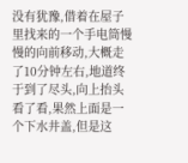没有犹豫,借着在屋子里找来的一个手电筒慢慢的向前移动,大概走了10分钟左右,地道终于到了尽头,向上抬头看了看,果然上面是一个下水井盖,但是这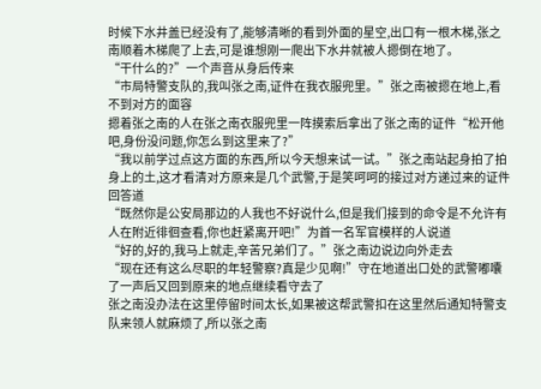时候下水井盖已经没有了,能够清晰的看到外面的星空,出口有一根木梯,张之南顺着木梯爬了上去,可是谁想刚一爬出下水井就被人摁倒在地了。
“干什么的?”一个声音从身后传来
“市局特警支队的,我叫张之南,证件在我衣服兜里。”张之南被摁在地上,看不到对方的面容
摁着张之南的人在张之南衣服兜里一阵摸索后拿出了张之南的证件“松开他吧,身份没问题,你怎么到这里来了?”
“我以前学过点这方面的东西,所以今天想来试一试。”张之南站起身拍了拍身上的土,这才看清对方原来是几个武警,于是笑呵呵的接过对方递过来的证件回答道
“既然你是公安局那边的人我也不好说什么,但是我们接到的命令是不允许有人在附近徘徊查看,你也赶紧离开吧!”为首一名军官模样的人说道
“好的,好的,我马上就走,辛苦兄弟们了。”张之南边说边向外走去
“现在还有这么尽职的年轻警察?真是少见啊!”守在地道出口处的武警嘟囔了一声后又回到原来的地点继续看守去了
张之南没办法在这里停留时间太长,如果被这帮武警扣在这里然后通知特警支队来领人就麻烦了,所以张之南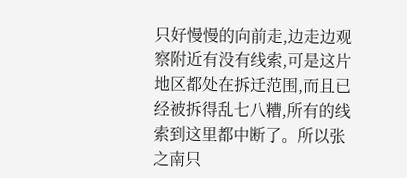只好慢慢的向前走,边走边观察附近有没有线索,可是这片地区都处在拆迁范围,而且已经被拆得乱七八糟,所有的线索到这里都中断了。所以张之南只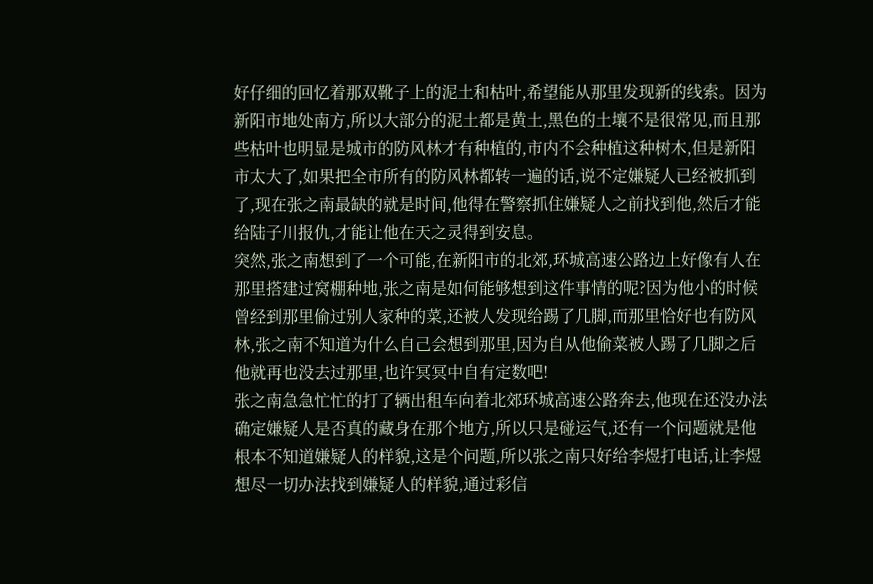好仔细的回忆着那双靴子上的泥土和枯叶,希望能从那里发现新的线索。因为新阳市地处南方,所以大部分的泥土都是黄土,黑色的土壤不是很常见,而且那些枯叶也明显是城市的防风林才有种植的,市内不会种植这种树木,但是新阳市太大了,如果把全市所有的防风林都转一遍的话,说不定嫌疑人已经被抓到了,现在张之南最缺的就是时间,他得在警察抓住嫌疑人之前找到他,然后才能给陆子川报仇,才能让他在天之灵得到安息。
突然,张之南想到了一个可能,在新阳市的北郊,环城高速公路边上好像有人在那里搭建过窝棚种地,张之南是如何能够想到这件事情的呢?因为他小的时候曾经到那里偷过别人家种的菜,还被人发现给踢了几脚,而那里恰好也有防风林,张之南不知道为什么自己会想到那里,因为自从他偷菜被人踢了几脚之后他就再也没去过那里,也许冥冥中自有定数吧!
张之南急急忙忙的打了辆出租车向着北郊环城高速公路奔去,他现在还没办法确定嫌疑人是否真的藏身在那个地方,所以只是碰运气,还有一个问题就是他根本不知道嫌疑人的样貌,这是个问题,所以张之南只好给李煜打电话,让李煜想尽一切办法找到嫌疑人的样貌,通过彩信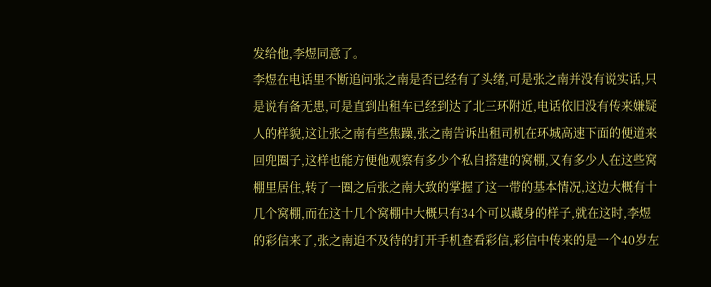发给他,李煜同意了。
李煜在电话里不断追问张之南是否已经有了头绪,可是张之南并没有说实话,只是说有备无患,可是直到出租车已经到达了北三环附近,电话依旧没有传来嫌疑人的样貌,这让张之南有些焦躁,张之南告诉出租司机在环城高速下面的便道来回兜圈子,这样也能方便他观察有多少个私自搭建的窝棚,又有多少人在这些窝棚里居住,转了一圈之后张之南大致的掌握了这一带的基本情况,这边大概有十几个窝棚,而在这十几个窝棚中大概只有34个可以藏身的样子,就在这时,李煜的彩信来了,张之南迫不及待的打开手机查看彩信,彩信中传来的是一个40岁左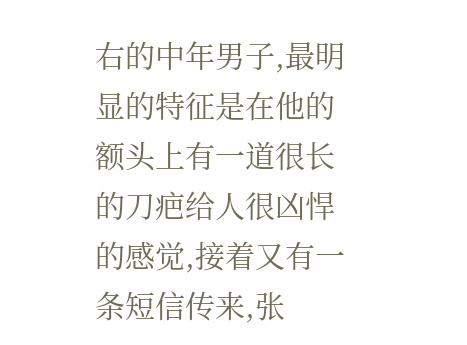右的中年男子,最明显的特征是在他的额头上有一道很长的刀疤给人很凶悍的感觉,接着又有一条短信传来,张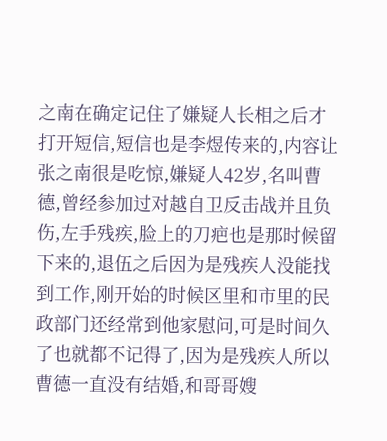之南在确定记住了嫌疑人长相之后才打开短信,短信也是李煜传来的,内容让张之南很是吃惊,嫌疑人42岁,名叫曹德,曾经参加过对越自卫反击战并且负伤,左手残疾,脸上的刀疤也是那时候留下来的,退伍之后因为是残疾人没能找到工作,刚开始的时候区里和市里的民政部门还经常到他家慰问,可是时间久了也就都不记得了,因为是残疾人所以曹德一直没有结婚,和哥哥嫂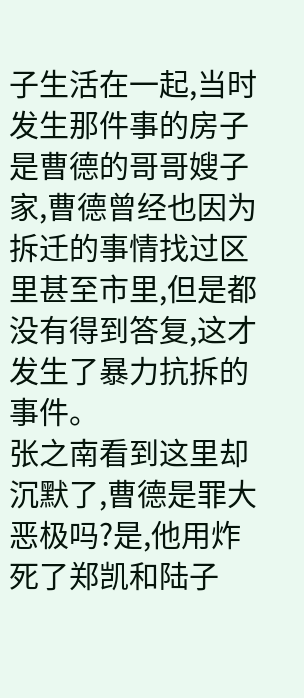子生活在一起,当时发生那件事的房子是曹德的哥哥嫂子家,曹德曾经也因为拆迁的事情找过区里甚至市里,但是都没有得到答复,这才发生了暴力抗拆的事件。
张之南看到这里却沉默了,曹德是罪大恶极吗?是,他用炸死了郑凯和陆子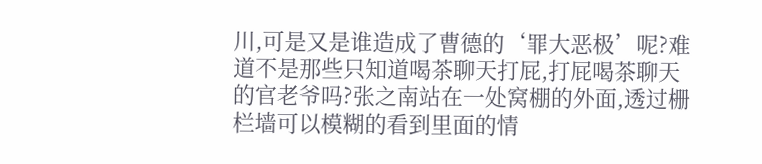川,可是又是谁造成了曹德的‘罪大恶极’呢?难道不是那些只知道喝茶聊天打屁,打屁喝茶聊天的官老爷吗?张之南站在一处窝棚的外面,透过栅栏墙可以模糊的看到里面的情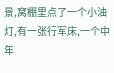景,窝棚里点了一个小油灯,有一张行军床,一个中年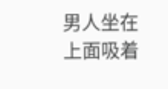男人坐在上面吸着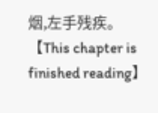烟,左手残疾。
【This chapter is finished reading】